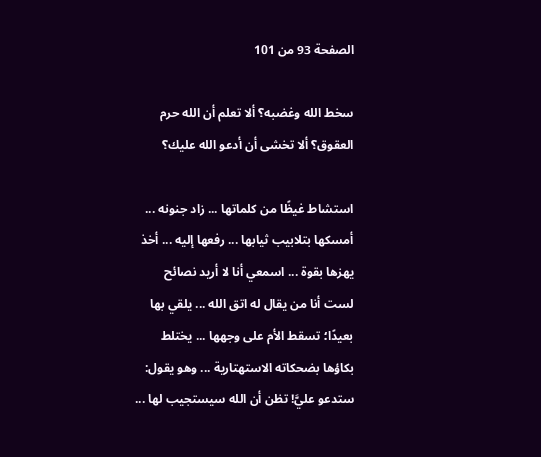الصفحة 93 من 101

سخط الله وغضبه؟ ألا تعلم أن الله حرم العقوق؟ ألا تخشى أن أدعو الله عليك؟

استشاط غيظًا من كلماتها ... زاد جنونه ... أمسكها بتلابيب ثيابها ... رفعها إليه ... أخذ يهزها بقوة ... اسمعي أنا لا أريد نصائح لست أنا من يقال له اتق الله ... يلقي بها بعيدًا؛ تسقط الأم على وجهها ... يختلط بكاؤها بضحكاته الاستهتارية ... وهو يقول: ستدعو عليَّ! تظن أن الله سيستجيب لها ...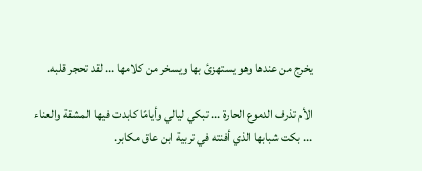يخرج من عندها وهو يستهزئ بها ويسخر من كلامها ... لقد تحجر قلبه.

الأم تذرف الدموع الحارة ... تبكي ليالي وأيامًا كابدت فيها المشقة والعناء ... بكت شبابها الذي أفنته في تربية ابن عاق مكابر.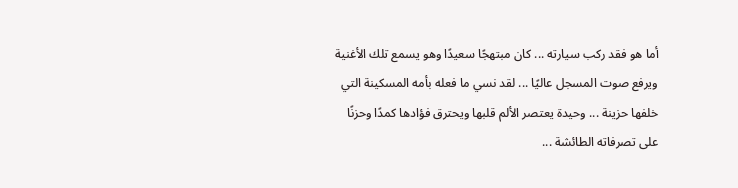أما هو فقد ركب سيارته ... كان مبتهجًا سعيدًا وهو يسمع تلك الأغنية ويرفع صوت المسجل عاليًا ... لقد نسي ما فعله بأمه المسكينة التي خلفها حزينة ... وحيدة يعتصر الألم قلبها ويحترق فؤادها كمدًا وحزنًا على تصرفاته الطائشة ...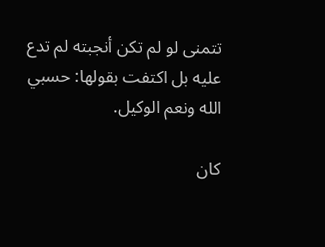تتمنى لو لم تكن أنجبته لم تدع عليه بل اكتفت بقولها: حسبي الله ونعم الوكيل.

كان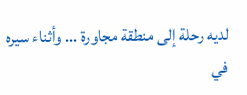لديه رحلة إلى منطقة مجاورة ... وأثناء سيره في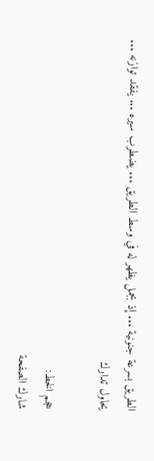الطريق بسرعة جنونية ... إذ بجمل يظهر له في وسط الطريق ... يضطرب سيره ... يفقد توازنه ... يحاول تدارك

حجم الخط:
شارك الصفحة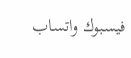فيسبوك واتساب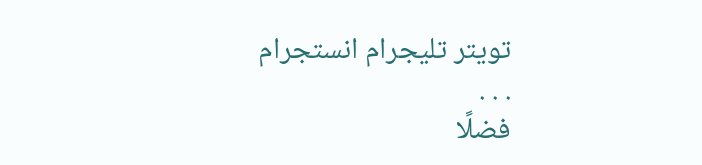تويتر تليجرام انستجرام
. . .
فضلًا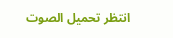انتظر تحميل الصوت